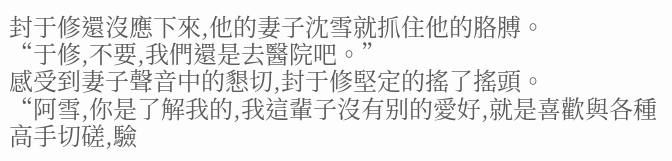封于修還沒應下來,他的妻子沈雪就抓住他的胳膊。
“于修,不要,我們還是去醫院吧。”
感受到妻子聲音中的懇切,封于修堅定的搖了搖頭。
“阿雪,你是了解我的,我這輩子沒有别的愛好,就是喜歡與各種高手切磋,驗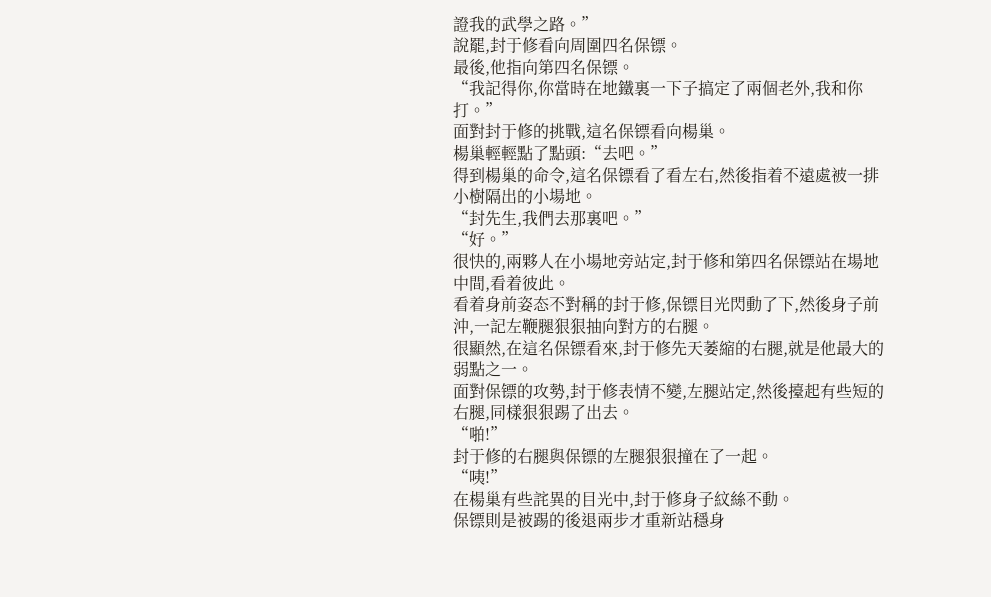證我的武學之路。”
說罷,封于修看向周圍四名保镖。
最後,他指向第四名保镖。
“我記得你,你當時在地鐵裏一下子搞定了兩個老外,我和你打。”
面對封于修的挑戰,這名保镖看向楊巢。
楊巢輕輕點了點頭:“去吧。”
得到楊巢的命令,這名保镖看了看左右,然後指着不遠處被一排小樹隔出的小場地。
“封先生,我們去那裏吧。”
“好。”
很快的,兩夥人在小場地旁站定,封于修和第四名保镖站在場地中間,看着彼此。
看着身前姿态不對稱的封于修,保镖目光閃動了下,然後身子前沖,一記左鞭腿狠狠抽向對方的右腿。
很顯然,在這名保镖看來,封于修先天萎縮的右腿,就是他最大的弱點之一。
面對保镖的攻勢,封于修表情不變,左腿站定,然後擡起有些短的右腿,同樣狠狠踢了出去。
“啪!”
封于修的右腿與保镖的左腿狠狠撞在了一起。
“咦!”
在楊巢有些詫異的目光中,封于修身子紋絲不動。
保镖則是被踢的後退兩步才重新站穩身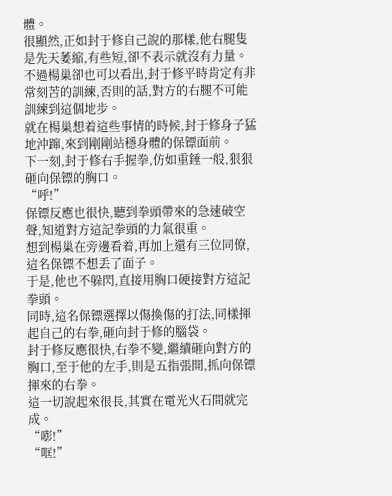體。
很顯然,正如封于修自己說的那樣,他右腿隻是先天萎縮,有些短,卻不表示就沒有力量。
不過楊巢卻也可以看出,封于修平時肯定有非常刻苦的訓練,否則的話,對方的右腿不可能訓練到這個地步。
就在楊巢想着這些事情的時候,封于修身子猛地沖蹿,來到剛剛站穩身體的保镖面前。
下一刻,封于修右手握拳,仿如重錘一般,狠狠砸向保镖的胸口。
“呼!”
保镖反應也很快,聽到拳頭帶來的急速破空聲,知道對方這記拳頭的力氣很重。
想到楊巢在旁邊看着,再加上還有三位同僚,這名保镖不想丢了面子。
于是,他也不躲閃,直接用胸口硬接對方這記拳頭。
同時,這名保镖選擇以傷換傷的打法,同樣揮起自己的右拳,砸向封于修的腦袋。
封于修反應很快,右拳不變,繼續砸向對方的胸口,至于他的左手,則是五指張開,抓向保镖揮來的右拳。
這一切說起來很長,其實在電光火石間就完成。
“嘭!”
“哐!”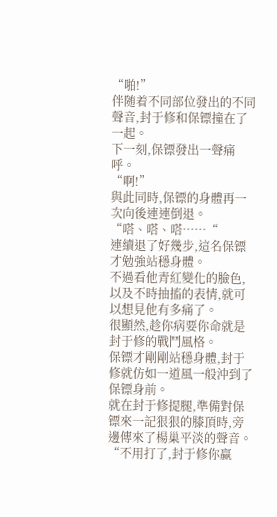“啪!”
伴随着不同部位發出的不同聲音,封于修和保镖撞在了一起。
下一刻,保镖發出一聲痛呼。
“啊!”
與此同時,保镖的身體再一次向後連連倒退。
“嗒、嗒、嗒……“
連續退了好幾步,這名保镖才勉強站穩身體。
不過看他青紅變化的臉色,以及不時抽搐的表情,就可以想見他有多痛了。
很顯然,趁你病要你命就是封于修的戰鬥風格。
保镖才剛剛站穩身體,封于修就仿如一道風一般沖到了保镖身前。
就在封于修提腿,準備對保镖來一記狠狠的膝頂時,旁邊傳來了楊巢平淡的聲音。
“不用打了,封于修你赢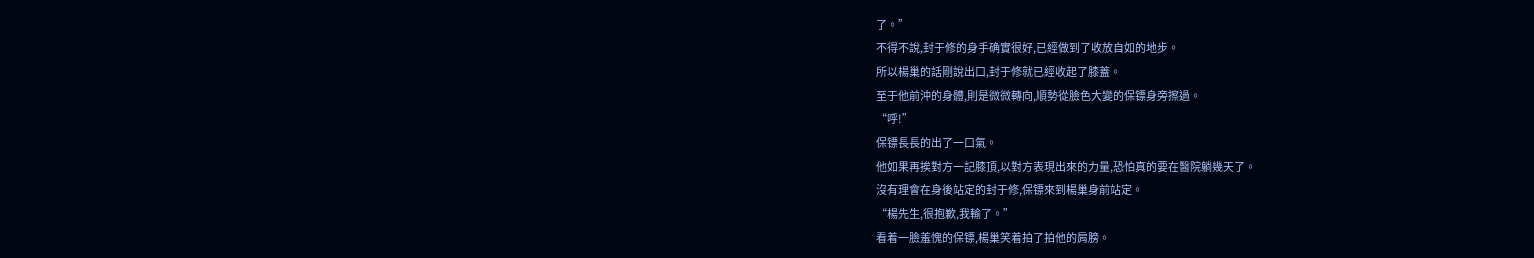了。”
不得不說,封于修的身手确實很好,已經做到了收放自如的地步。
所以楊巢的話剛說出口,封于修就已經收起了膝蓋。
至于他前沖的身體,則是微微轉向,順勢從臉色大變的保镖身旁擦過。
“呼!”
保镖長長的出了一口氣。
他如果再挨對方一記膝頂,以對方表現出來的力量,恐怕真的要在醫院躺幾天了。
沒有理會在身後站定的封于修,保镖來到楊巢身前站定。
“楊先生,很抱歉,我輸了。”
看着一臉羞愧的保镖,楊巢笑着拍了拍他的肩膀。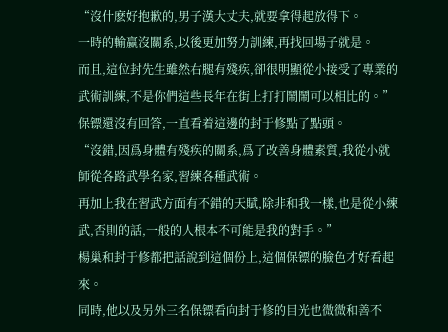“沒什麽好抱歉的,男子漢大丈夫,就要拿得起放得下。
一時的輸赢沒關系,以後更加努力訓練,再找回場子就是。
而且,這位封先生雖然右腿有殘疾,卻很明顯從小接受了專業的武術訓練,不是你們這些長年在街上打打鬧鬧可以相比的。”
保镖還沒有回答,一直看着這邊的封于修點了點頭。
“沒錯,因爲身體有殘疾的關系,爲了改善身體素質,我從小就師從各路武學名家,習練各種武術。
再加上我在習武方面有不錯的天賦,除非和我一樣,也是從小練武,否則的話,一般的人根本不可能是我的對手。”
楊巢和封于修都把話說到這個份上,這個保镖的臉色才好看起來。
同時,他以及另外三名保镖看向封于修的目光也微微和善不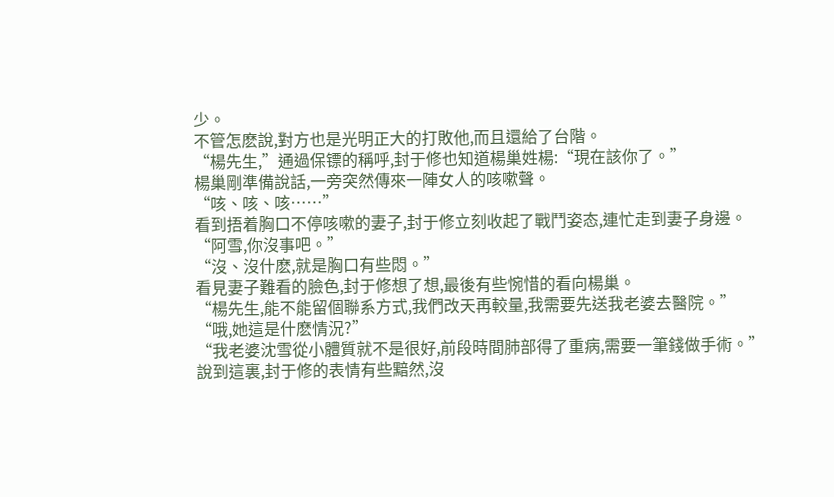少。
不管怎麽說,對方也是光明正大的打敗他,而且還給了台階。
“楊先生,”通過保镖的稱呼,封于修也知道楊巢姓楊:“現在該你了。”
楊巢剛準備說話,一旁突然傳來一陣女人的咳嗽聲。
“咳、咳、咳……”
看到捂着胸口不停咳嗽的妻子,封于修立刻收起了戰鬥姿态,連忙走到妻子身邊。
“阿雪,你沒事吧。”
“沒、沒什麽,就是胸口有些悶。”
看見妻子難看的臉色,封于修想了想,最後有些惋惜的看向楊巢。
“楊先生,能不能留個聯系方式,我們改天再較量,我需要先送我老婆去醫院。”
“哦,她這是什麽情況?”
“我老婆沈雪從小體質就不是很好,前段時間肺部得了重病,需要一筆錢做手術。”
說到這裏,封于修的表情有些黯然,沒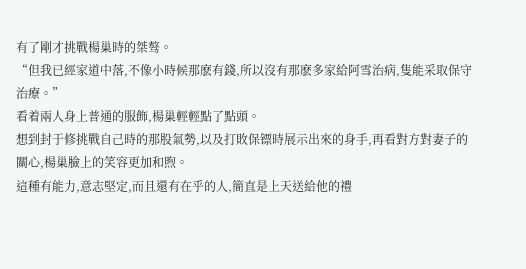有了剛才挑戰楊巢時的桀骜。
“但我已經家道中落,不像小時候那麽有錢,所以沒有那麽多家給阿雪治病,隻能采取保守治療。”
看着兩人身上普通的服飾,楊巢輕輕點了點頭。
想到封于修挑戰自己時的那股氣勢,以及打敗保镖時展示出來的身手,再看對方對妻子的關心,楊巢臉上的笑容更加和煦。
這種有能力,意志堅定,而且還有在乎的人,簡直是上天送給他的禮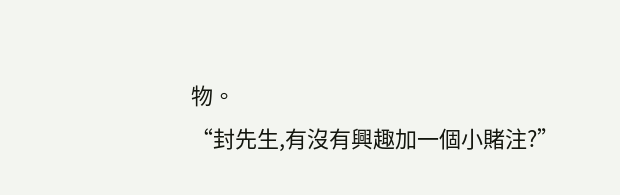物。
“封先生,有沒有興趣加一個小賭注?”